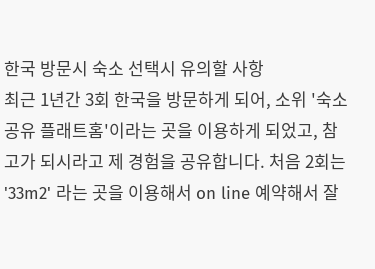한국 방문시 숙소 선택시 유의할 사항
최근 1년간 3회 한국을 방문하게 되어, 소위 '숙소 공유 플래트홈'이라는 곳을 이용하게 되었고, 참고가 되시라고 제 경험을 공유합니다. 처음 2회는 '33m2' 라는 곳을 이용해서 on line 예약해서 잘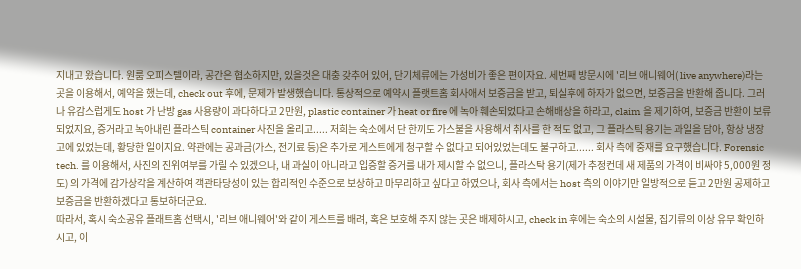지내고 왔습니다. 원룸 오피스텔이라, 공간은 협소하지만, 있을것은 대충 갖추어 있어, 단기체류에는 가성비가 좋은 편이자요. 세번째 방문시에 '리브 애니웨어( live anywhere)라는 곳을 이용해서, 예약을 했는데, check out 후에, 문제가 발생했습니다. 통상적으로 예약시 플랫트홈 회사애서 보증금을 받고, 퇴실후에 하자가 없으면, 보증금을 반환해 줍니다. 그러나 유감스럽게도 host 가 난방 gas 사용량이 과다하다고 2만원, plastic container 가 heat or fire 에 녹아 훼손되었다고 손해배상을 하라고, claim 을 제기하여, 보증금 반환이 보류되었지요, 증거라고 녹아내린 플라스틱 container 사진을 올리고..... 저희는 숙소에서 단 한끼도 가스불을 사용해서 취사를 한 적도 없고, 그 플라스틱 용기는 과일을 담아, 항상 냉장고에 있었는데, 황당한 일이지요. 약관에는 공과금(가스, 전기료 등)은 추가로 게스트에게 청구할 수 없다고 되어있었는데도 불구하고...... 회사 측에 중재를 요구했습니다. Forensic tech. 를 이용해서, 사진의 진위여부를 가릴 수 있겠으나, 내 과실이 아니라고 입증할 증거를 내가 제시할 수 없으니, 플라스탁 용기(제가 추정컨데 새 제품의 가격이 비싸야 5,000원 정도) 의 가격에 감가상각을 계산하여 객관타당성이 있는 합리적인 수준으로 보상하고 마무리하고 싶다고 하였으나, 회사 측에서는 host 측의 이야기만 일방적으로 듣고 2만원 공제하고 보증금을 반환하겠다고 통보하더군요.
따라서, 혹시 숙소공유 플래트홈 선택시, '리브 애니웨어'와 같이 게스트를 배려, 혹은 보호해 주지 않는 곳은 배제하시고, check in 후에는 숙소의 시설물, 집기류의 이상 유무 확인하시고, 이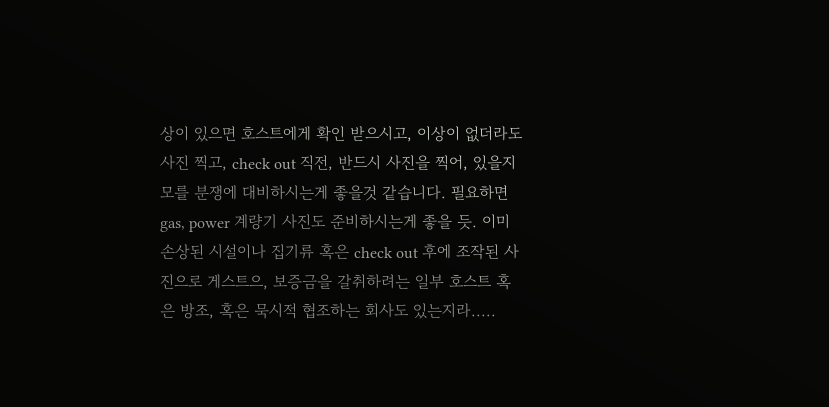상이 있으면 호스트에게 확인 받으시고, 이상이 없더라도 사진 찍고, check out 직전, 반드시 사진을 찍어, 있을지 모를 분쟁에 대비하시는게 좋을것 같습니다. 필요하면 gas, power 계량기 사진도 준비하시는게 좋을 듯. 이미 손상된 시설이나 집기류 혹은 check out 후에 조작된 사진으로 게스트으, 보증금을 갈취하려는 일부 호스트 혹은 방조, 혹은 묵시적 협조하는 회사도 있는지라.....